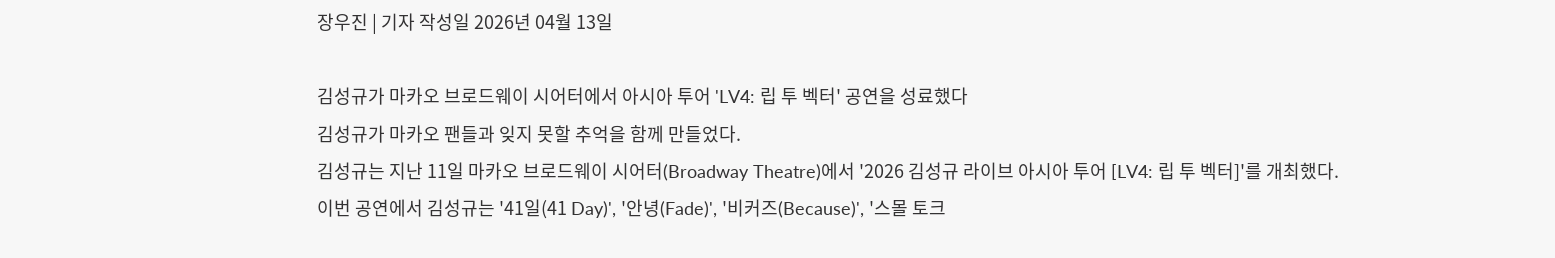장우진 | 기자 작성일 2026년 04월 13일

김성규가 마카오 브로드웨이 시어터에서 아시아 투어 'LV4: 립 투 벡터' 공연을 성료했다
김성규가 마카오 팬들과 잊지 못할 추억을 함께 만들었다.
김성규는 지난 11일 마카오 브로드웨이 시어터(Broadway Theatre)에서 '2026 김성규 라이브 아시아 투어 [LV4: 립 투 벡터]'를 개최했다.
이번 공연에서 김성규는 '41일(41 Day)', '안녕(Fade)', '비커즈(Because)', '스몰 토크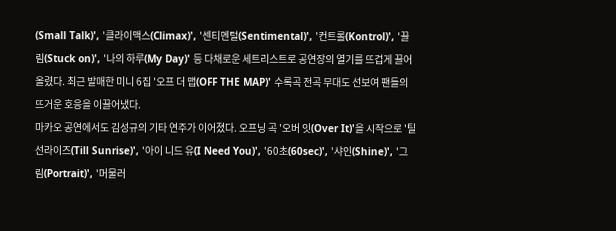(Small Talk)', '클라이맥스(Climax)', '센티멘털(Sentimental)', '컨트롤(Kontrol)', '끌림(Stuck on)', '나의 하루(My Day)' 등 다채로운 세트리스트로 공연장의 열기를 뜨겁게 끌어올렸다. 최근 발매한 미니 6집 '오프 더 맵(OFF THE MAP)' 수록곡 전곡 무대도 선보여 팬들의 뜨거운 호응을 이끌어냈다.
마카오 공연에서도 김성규의 기타 연주가 이어졌다. 오프닝 곡 '오버 잇(Over It)'을 시작으로 '틸 선라이즈(Till Sunrise)', '아이 니드 유(I Need You)', '60초(60sec)', '샤인(Shine)', '그림(Portrait)', '머물러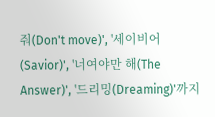줘(Don't move)', '세이비어(Savior)', '너여야만 해(The Answer)', '드리밍(Dreaming)'까지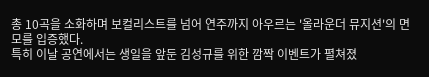총 10곡을 소화하며 보컬리스트를 넘어 연주까지 아우르는 '올라운더 뮤지션'의 면모를 입증했다.
특히 이날 공연에서는 생일을 앞둔 김성규를 위한 깜짝 이벤트가 펼쳐졌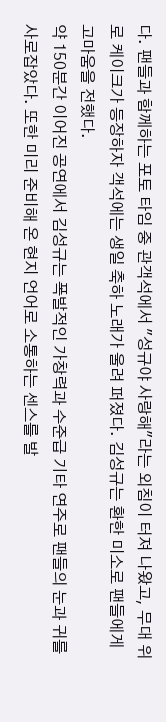다. 팬들과 함께하는 포토 타임 중 관객석에서 "성규야 사랑해"라는 외침이 터져 나왔고, 무대 위로 케이크가 등장하자 객석에는 생일 축하 노래가 울려 퍼졌다. 김성규는 환한 미소로 팬들에게 고마움을 전했다.
약 150분간 이어진 공연에서 김성규는 폭발적인 가창력과 수준급 기타 연주로 팬들의 눈과 귀를 사로잡았다. 또한 미리 준비해 온 현지 언어로 소통하는 센스를 발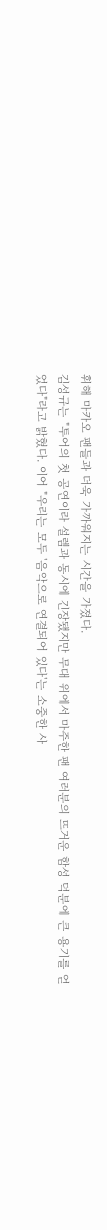휘해 마카오 팬들과 더욱 가까워지는 시간을 가졌다.
김성규는 "투어의 첫 공연이라 설렘과 동시에 긴장됐지만 무대 위에서 마주한 팬 여러분의 뜨거운 함성 덕분에 큰 용기를 얻었다"라고 밝혔다. 이어 "우리는 모두 '음악으로 연결되어 있다'는 소중한 사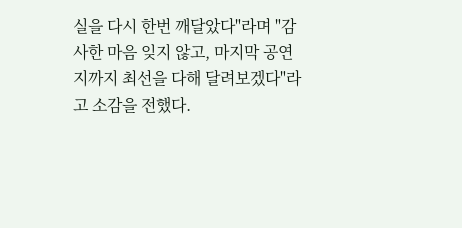실을 다시 한번 깨달았다"라며 "감사한 마음 잊지 않고, 마지막 공연지까지 최선을 다해 달려보겠다"라고 소감을 전했다.